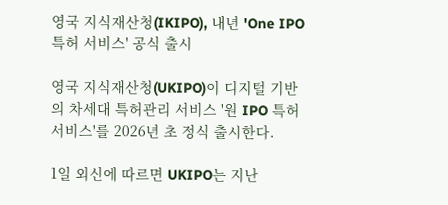영국 지식재산청(IKIPO), 내년 'One IPO 특허 서비스' 공식 출시

영국 지식재산청(UKIPO)이 디지털 기반의 차세대 특허관리 서비스 '원 IPO 특허 서비스'를 2026년 초 정식 출시한다.

1일 외신에 따르면 UKIPO는 지난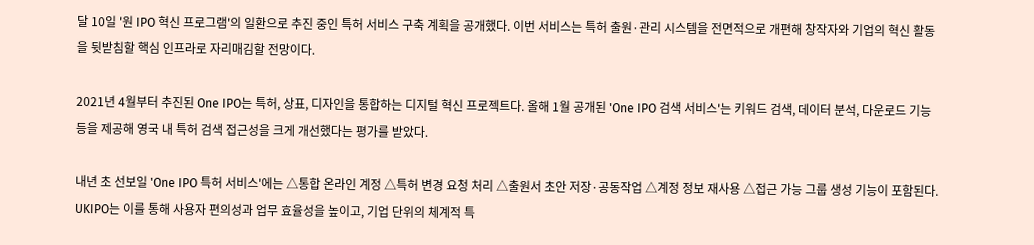달 10일 '원 IPO 혁신 프로그램'의 일환으로 추진 중인 특허 서비스 구축 계획을 공개했다. 이번 서비스는 특허 출원·관리 시스템을 전면적으로 개편해 창작자와 기업의 혁신 활동을 뒷받침할 핵심 인프라로 자리매김할 전망이다.

2021년 4월부터 추진된 One IPO는 특허, 상표, 디자인을 통합하는 디지털 혁신 프로젝트다. 올해 1월 공개된 'One IPO 검색 서비스'는 키워드 검색, 데이터 분석, 다운로드 기능 등을 제공해 영국 내 특허 검색 접근성을 크게 개선했다는 평가를 받았다.

내년 초 선보일 'One IPO 특허 서비스'에는 △통합 온라인 계정 △특허 변경 요청 처리 △출원서 초안 저장·공동작업 △계정 정보 재사용 △접근 가능 그룹 생성 기능이 포함된다. UKIPO는 이를 통해 사용자 편의성과 업무 효율성을 높이고, 기업 단위의 체계적 특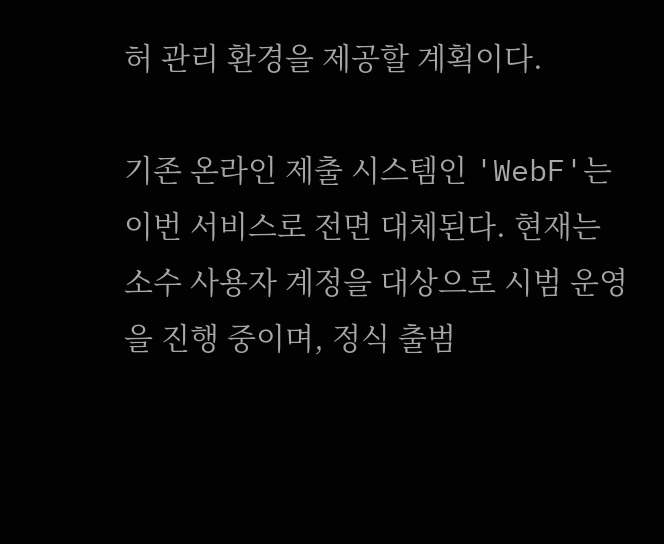허 관리 환경을 제공할 계획이다.

기존 온라인 제출 시스템인 'WebF'는 이번 서비스로 전면 대체된다. 현재는 소수 사용자 계정을 대상으로 시범 운영을 진행 중이며, 정식 출범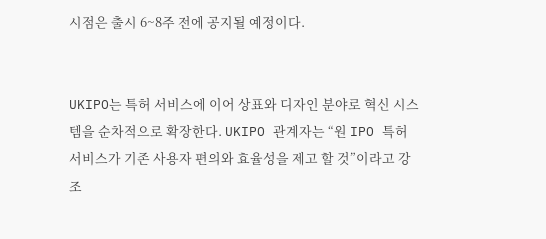시점은 출시 6~8주 전에 공지될 예정이다.


UKIPO는 특허 서비스에 이어 상표와 디자인 분야로 혁신 시스템을 순차적으로 확장한다. UKIPO 관계자는 “원 IPO 특허 서비스가 기존 사용자 편의와 효율성을 제고 할 것”이라고 강조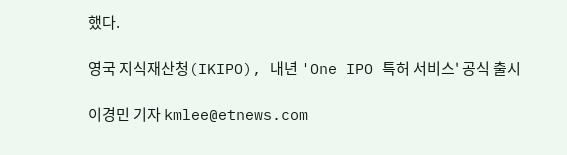했다.

영국 지식재산청(IKIPO), 내년 'One IPO 특허 서비스' 공식 출시

이경민 기자 kmlee@etnews.com